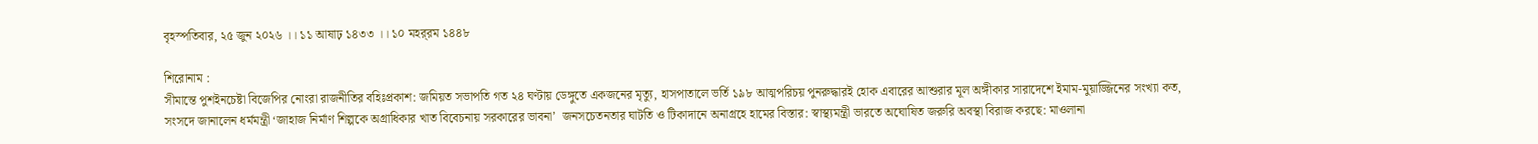বৃহস্পতিবার, ২৫ জুন ২০২৬ ।। ১১ আষাঢ় ১৪৩৩ ।। ১০ মহর্‌রম ১৪৪৮

শিরোনাম :
সীমান্তে পুশইনচেষ্টা বিজেপির নোংরা রাজনীতির বহিঃপ্রকাশ: জমিয়ত সভাপতি গত ২৪ ঘণ্টায় ডেঙ্গুতে একজনের মৃত্যু, হাসপাতালে ভর্তি ১৯৮ আত্মপরিচয় পুনরুদ্ধারই হোক এবারের আশুরার মূল অঙ্গীকার সারাদেশে ইমাম-মুয়াজ্জিনের সংখ্যা কত, সংসদে জানালেন ধর্মমন্ত্রী ‘জাহাজ নির্মাণ শিল্পকে অগ্রাধিকার খাত বিবেচনায় সরকারের ভাবনা’  জনসচেতনতার ঘাটতি ও টিকাদানে অনাগ্রহে হামের বিস্তার: স্বাস্থ্যমন্ত্রী ভারতে অঘোষিত জরুরি অবস্থা বিরাজ করছে: মাওলানা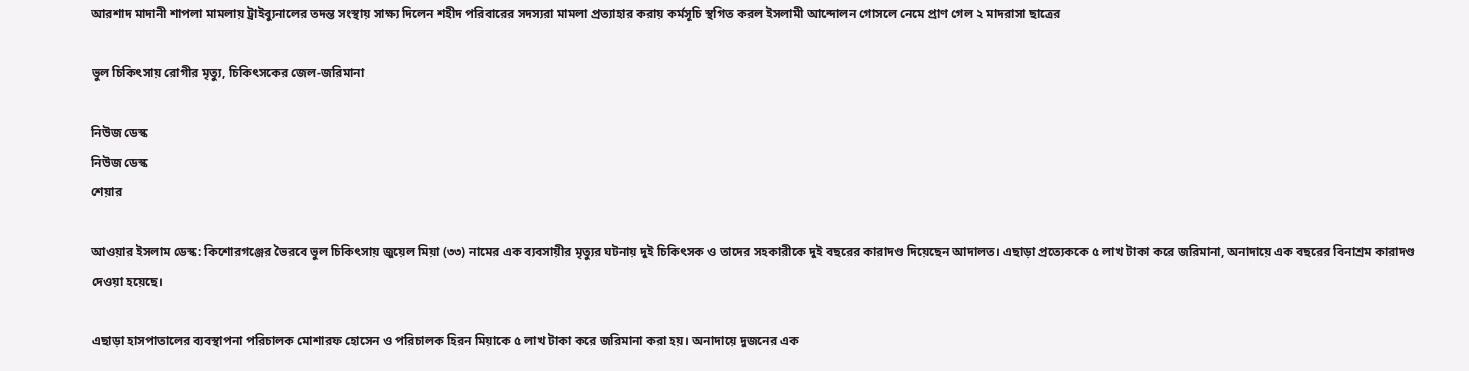আরশাদ মাদানী শাপলা মামলায় ট্রাইব্যুনালের তদন্ত সংস্থায় সাক্ষ্য দিলেন শহীদ পরিবারের সদস্যরা মামলা প্রত্যাহার করায় কর্মসূচি স্থগিত করল ইসলামী আন্দোলন গোসলে নেমে প্রাণ গেল ২ মাদরাসা ছাত্রের

ভুল চিকিৎসায় রোগীর মৃত্যু, চিকিৎসকের জেল-জরিমানা

নিউজ ডেস্ক
নিউজ ডেস্ক
শেয়ার

আওয়ার ইসলাম ডেস্ক: কিশোরগঞ্জের ভৈরবে ভুল চিকিৎসায় জুয়েল মিয়া (৩৩) নামের এক ব্যবসায়ীর মৃত্যুর ঘটনায় দুই চিকিৎসক ও তাদের সহকারীকে দুই বছরের কারাদণ্ড দিয়েছেন আদালত। এছাড়া প্রত্যেককে ৫ লাখ টাকা করে জরিমানা, অনাদায়ে এক বছরের বিনাশ্রম কারাদণ্ড দেওয়া হয়েছে।

এছাড়া হাসপাতালের ব্যবস্থাপনা পরিচালক মোশারফ হোসেন ও পরিচালক হিরন মিয়াকে ৫ লাখ টাকা করে জরিমানা করা হয়। অনাদায়ে দুজনের এক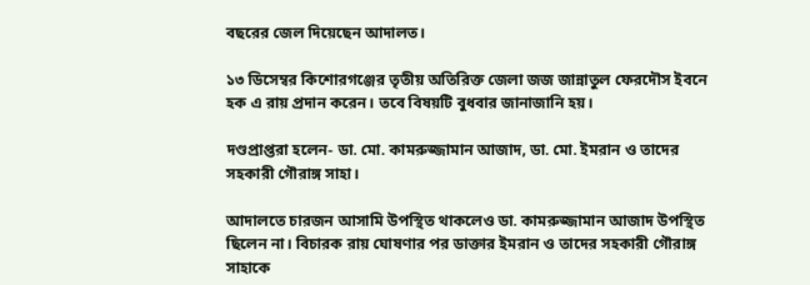বছরের জেল দিয়েছেন আদালত।

১৩ ডিসেম্বর কিশোরগঞ্জের তৃতীয় অতিরিক্ত জেলা জজ জান্নাতুল ফেরদৌস ইবনে হক এ রায় প্রদান করেন। তবে বিষয়টি বুধবার জানাজানি হয়।

দণ্ডপ্রাপ্তরা হলেন- ডা. মো. কামরুজ্জামান আজাদ, ডা. মো. ইমরান ও তাদের সহকারী গৌরাঙ্গ সাহা।

আদালতে চারজন আসামি উপস্থিত থাকলেও ডা. কামরুজ্জামান আজাদ উপস্থিত ছিলেন না। বিচারক রায় ঘোষণার পর ডাক্তার ইমরান ও তাদের সহকারী গৌরাঙ্গ সাহাকে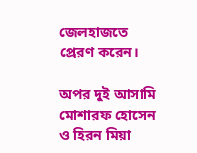জেলহাজতে প্রেরণ করেন।

অপর দুই আসামি মোশারফ হোসেন ও হিরন মিয়া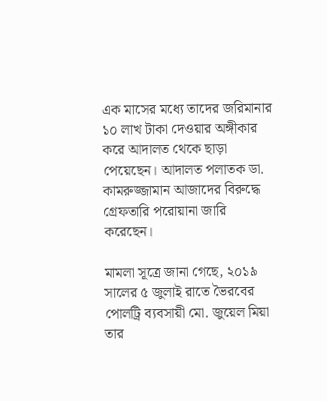এক মাসের মধ্যে তাদের জরিমানার ১০ লাখ টাকা দেওয়ার অঙ্গীকার করে আদালত থেকে ছাড়া পেয়েছেন। আদালত পলাতক ডা. কামরুজ্জামান আজাদের বিরুদ্ধে গ্রেফতারি পরোয়ানা জারি করেছেন।

মামলা সূত্রে জানা গেছে, ২০১৯ সালের ৫ জুলাই রাতে ভৈরবের পোলট্রি ব্যবসায়ী মো. জুয়েল মিয়া তার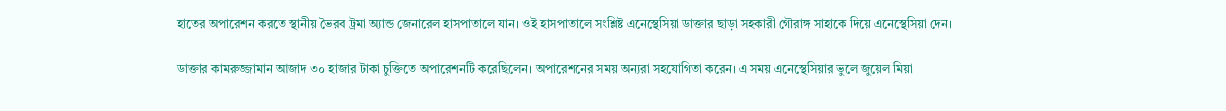হাতের অপারেশন করতে স্থানীয় ভৈরব ট্রমা অ্যান্ড জেনারেল হাসপাতালে যান। ওই হাসপাতালে সংশ্লিষ্ট এনেস্থেসিয়া ডাক্তার ছাড়া সহকারী গৌরাঙ্গ সাহাকে দিয়ে এনেস্থেসিয়া দেন।

ডাক্তার কামরুজ্জামান আজাদ ৩০ হাজার টাকা চুক্তিতে অপারেশনটি করেছিলেন। অপারেশনের সময় অন্যরা সহযোগিতা করেন। এ সময় এনেস্থেসিয়ার ভুলে জুয়েল মিয়া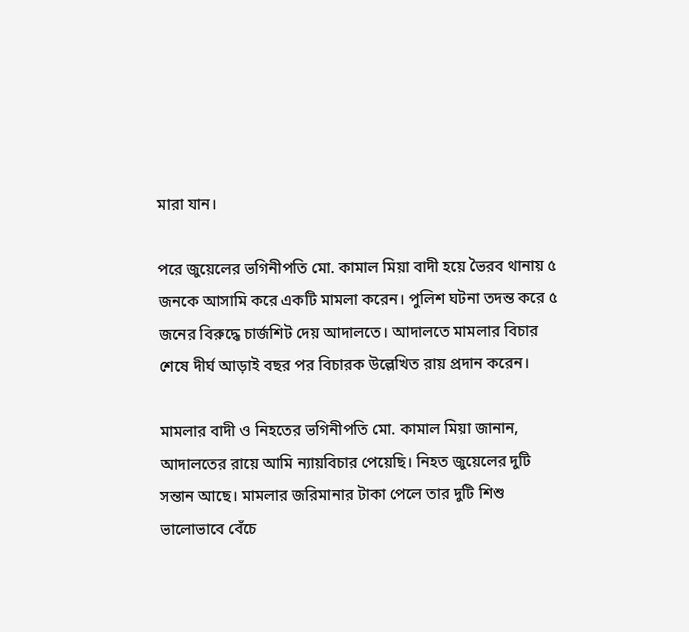মারা যান।

পরে জুয়েলের ভগিনীপতি মো. কামাল মিয়া বাদী হয়ে ভৈরব থানায় ৫ জনকে আসামি করে একটি মামলা করেন। পুলিশ ঘটনা তদন্ত করে ৫ জনের বিরুদ্ধে চার্জশিট দেয় আদালতে। আদালতে মামলার বিচার শেষে দীর্ঘ আড়াই বছর পর বিচারক উল্লেখিত রায় প্রদান করেন।

মামলার বাদী ও নিহতের ভগিনীপতি মো. কামাল মিয়া জানান, আদালতের রায়ে আমি ন্যায়বিচার পেয়েছি। নিহত জুয়েলের দুটি সন্তান আছে। মামলার জরিমানার টাকা পেলে তার দুটি শিশু ভালোভাবে বেঁচে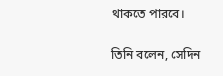থাকতে পারবে।

তিনি বলেন, সেদিন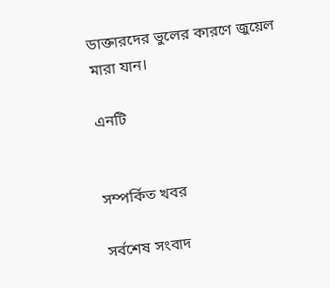ডাক্তারদের ভুলের কারণে জুয়েল মারা যান।

এনটি


সম্পর্কিত খবর

সর্বশেষ সংবাদ